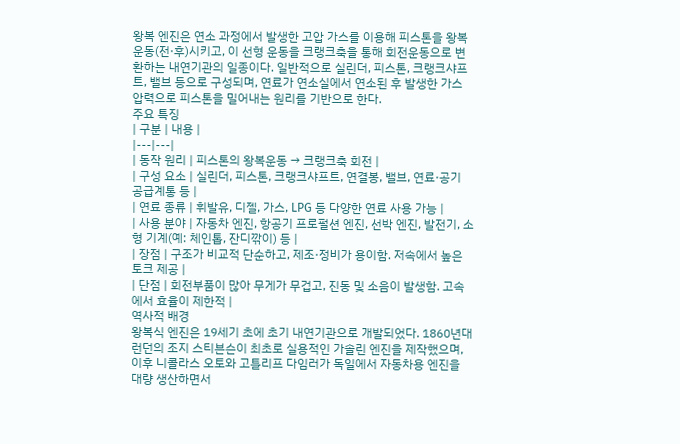왕복 엔진은 연소 과정에서 발생한 고압 가스를 이용해 피스톤을 왕복운동(전·후)시키고, 이 선형 운동을 크랭크축을 통해 회전운동으로 변환하는 내연기관의 일종이다. 일반적으로 실린더, 피스톤, 크랭크샤프트, 밸브 등으로 구성되며, 연료가 연소실에서 연소된 후 발생한 가스 압력으로 피스톤을 밀어내는 원리를 기반으로 한다.
주요 특징
| 구분 | 내용 |
|---|---|
| 동작 원리 | 피스톤의 왕복운동 → 크랭크축 회전 |
| 구성 요소 | 실린더, 피스톤, 크랭크샤프트, 연결봉, 밸브, 연료·공기 공급계통 등 |
| 연료 종류 | 휘발유, 디젤, 가스, LPG 등 다양한 연료 사용 가능 |
| 사용 분야 | 자동차 엔진, 항공기 프로펄션 엔진, 선박 엔진, 발전기, 소형 기계(예: 체인톱, 잔디깎이) 등 |
| 장점 | 구조가 비교적 단순하고, 제조·정비가 용이함. 저속에서 높은 토크 제공 |
| 단점 | 회전부품이 많아 무게가 무겁고, 진동 및 소음이 발생함. 고속에서 효율이 제한적 |
역사적 배경
왕복식 엔진은 19세기 초에 초기 내연기관으로 개발되었다. 1860년대 런던의 조지 스티븐슨이 최초로 실용적인 가솔린 엔진을 제작했으며, 이후 니콜라스 오토와 고틀리프 다임러가 독일에서 자동차용 엔진을 대량 생산하면서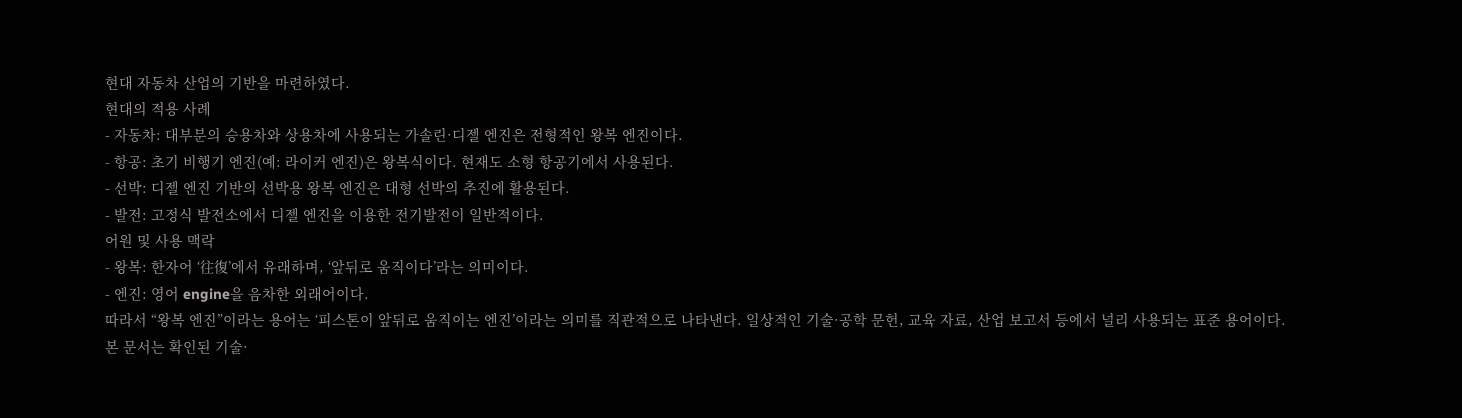현대 자동차 산업의 기반을 마련하였다.
현대의 적용 사례
- 자동차: 대부분의 승용차와 상용차에 사용되는 가솔린·디젤 엔진은 전형적인 왕복 엔진이다.
- 항공: 초기 비행기 엔진(예: 라이커 엔진)은 왕복식이다. 현재도 소형 항공기에서 사용된다.
- 선박: 디젤 엔진 기반의 선박용 왕복 엔진은 대형 선박의 추진에 활용된다.
- 발전: 고정식 발전소에서 디젤 엔진을 이용한 전기발전이 일반적이다.
어원 및 사용 맥락
- 왕복: 한자어 ‘往復’에서 유래하며, ‘앞뒤로 움직이다’라는 의미이다.
- 엔진: 영어 engine을 음차한 외래어이다.
따라서 “왕복 엔진”이라는 용어는 ‘피스톤이 앞뒤로 움직이는 엔진’이라는 의미를 직관적으로 나타낸다. 일상적인 기술·공학 문헌, 교육 자료, 산업 보고서 등에서 널리 사용되는 표준 용어이다.
본 문서는 확인된 기술·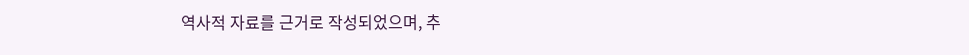역사적 자료를 근거로 작성되었으며, 추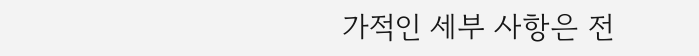가적인 세부 사항은 전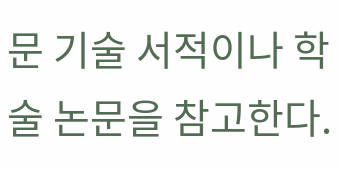문 기술 서적이나 학술 논문을 참고한다.